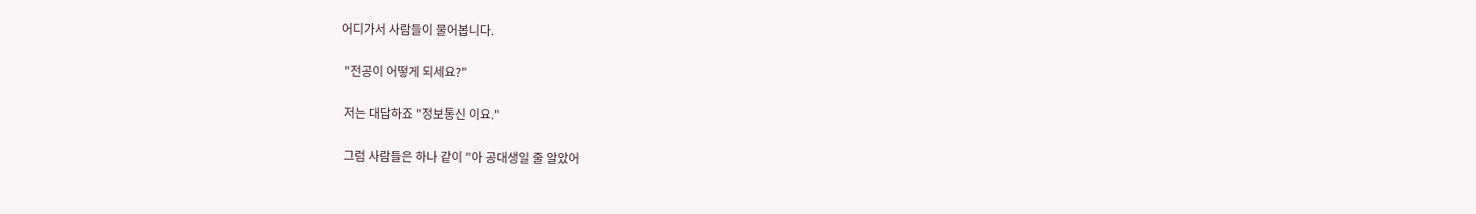어디가서 사람들이 물어봅니다.

 "전공이 어떻게 되세요?"

 저는 대답하죠 "정보통신 이요."

 그럼 사람들은 하나 같이 "아 공대생일 줄 알았어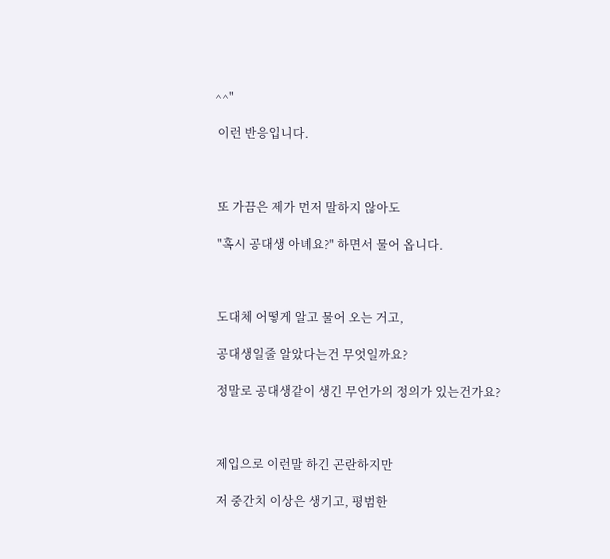^^"

 이런 반응입니다.



 또 가끔은 제가 먼저 말하지 않아도

 "혹시 공대생 아녜요?" 하면서 물어 옵니다.



 도대체 어떻게 알고 물어 오는 거고,

 공대생일줄 알았다는건 무엇일까요?

 정말로 공대생같이 생긴 무언가의 정의가 있는건가요?



 제입으로 이런말 하긴 곤란하지만

 저 중간치 이상은 생기고, 평범한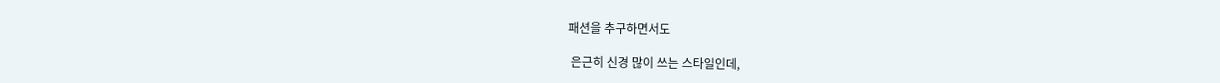패션을 추구하면서도

 은근히 신경 많이 쓰는 스타일인데,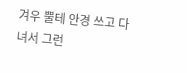겨우 뿔테 안경 쓰고 다녀서 그런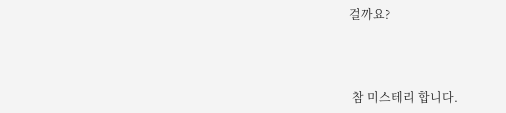걸까요?



 참 미스테리 합니다.